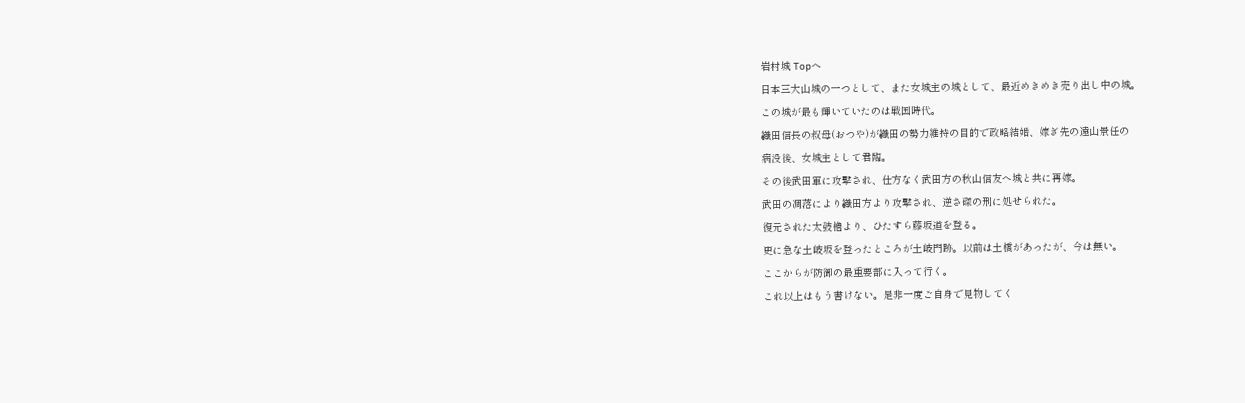岩村城 Topへ
日本三大山城の一つとして、また女城主の城として、最近めきめき売り出し中の城。
この城が最も輝いていたのは戦国時代。
織田信長の叔母(おつや)が織田の勢力維持の目的で政略結婚、嫁ぎ先の遠山景任の
病没後、女城主として君臨。
その後武田軍に攻撃され、仕方なく武田方の秋山信友へ城と共に再嫁。
武田の凋落により織田方より攻撃され、逆さ磔の刑に処せられた。
復元された太鼓櫓より、ひたすら藤坂道を登る。
更に急な土岐坂を登ったところが土岐門跡。以前は土橋があったが、今は無い。
ここからが防御の最重要部に入って行く。
これ以上はもう書けない。是非一度ご自身で見物してく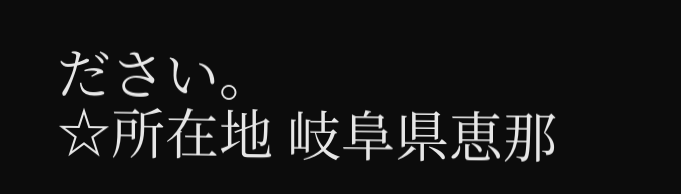ださい。
☆所在地 岐阜県恵那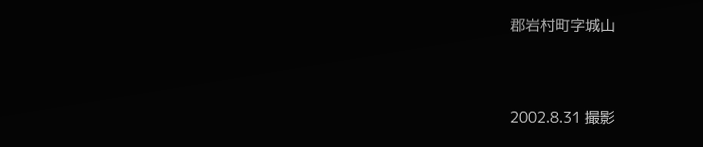郡岩村町字城山




2002.8.31 撮影